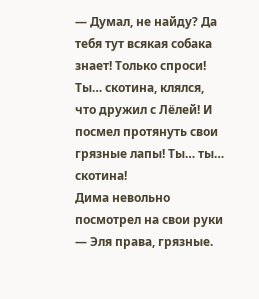— Думал, не найду? Да тебя тут всякая собака знает! Только спроси! Ты… скотина, клялся, что дружил с Лёлей! И посмел протянуть свои грязные лапы! Ты… ты… скотина!
Дима невольно посмотрел на свои руки — Эля права, грязные.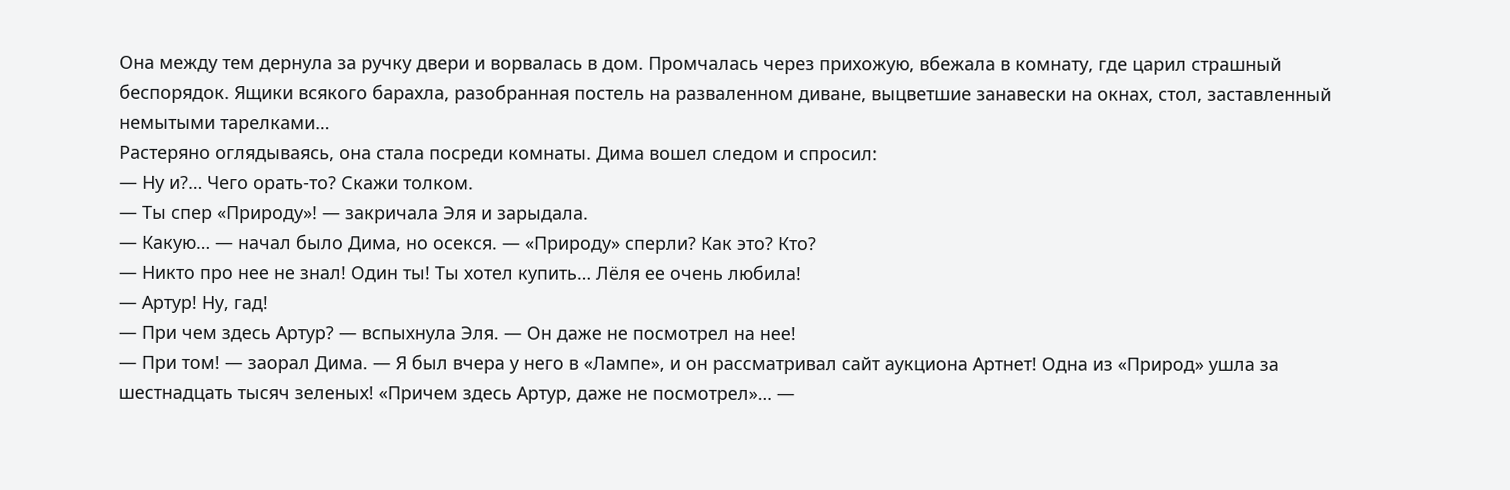Она между тем дернула за ручку двери и ворвалась в дом. Промчалась через прихожую, вбежала в комнату, где царил страшный беспорядок. Ящики всякого барахла, разобранная постель на разваленном диване, выцветшие занавески на окнах, стол, заставленный немытыми тарелками…
Растеряно оглядываясь, она стала посреди комнаты. Дима вошел следом и спросил:
— Ну и?… Чего орать-то? Скажи толком.
— Ты спер «Природу»! — закричала Эля и зарыдала.
— Какую… — начал было Дима, но осекся. — «Природу» сперли? Как это? Кто?
— Никто про нее не знал! Один ты! Ты хотел купить… Лёля ее очень любила!
— Артур! Ну, гад!
— При чем здесь Артур? — вспыхнула Эля. — Он даже не посмотрел на нее!
— При том! — заорал Дима. — Я был вчера у него в «Лампе», и он рассматривал сайт аукциона Артнет! Одна из «Природ» ушла за шестнадцать тысяч зеленых! «Причем здесь Артур, даже не посмотрел»… —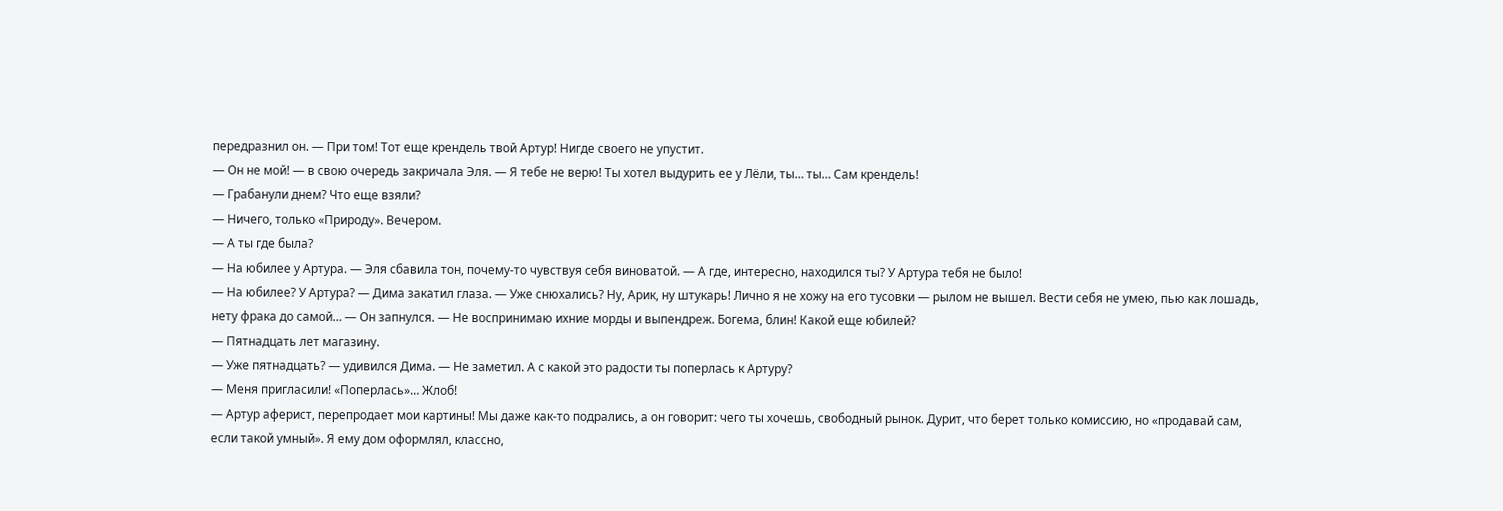передразнил он. — При том! Тот еще крендель твой Артур! Нигде своего не упустит.
— Он не мой! — в свою очередь закричала Эля. — Я тебе не верю! Ты хотел выдурить ее у Лёли, ты… ты… Сам крендель!
— Грабанули днем? Что еще взяли?
— Ничего, только «Природу». Вечером.
— А ты где была?
— На юбилее у Артура. — Эля сбавила тон, почему-то чувствуя себя виноватой. — А где, интересно, находился ты? У Артура тебя не было!
— На юбилее? У Артура? — Дима закатил глаза. — Уже снюхались? Ну, Арик, ну штукарь! Лично я не хожу на его тусовки — рылом не вышел. Вести себя не умею, пью как лошадь, нету фрака до самой… — Он запнулся. — Не воспринимаю ихние морды и выпендреж. Богема, блин! Какой еще юбилей?
— Пятнадцать лет магазину.
— Уже пятнадцать? — удивился Дима. — Не заметил. А с какой это радости ты поперлась к Артуру?
— Меня пригласили! «Поперлась»… Жлоб!
— Артур аферист, перепродает мои картины! Мы даже как-то подрались, а он говорит: чего ты хочешь, свободный рынок. Дурит, что берет только комиссию, но «продавай сам, если такой умный». Я ему дом оформлял, классно,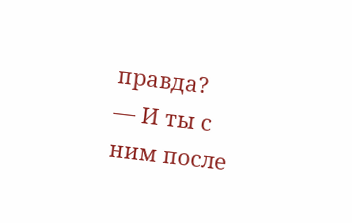правда?
— И ты с ним после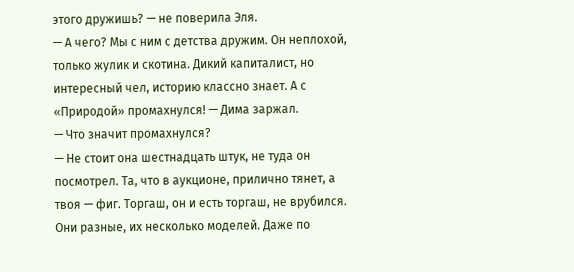этого дружишь? — не поверила Эля.
— А чего? Мы с ним с детства дружим. Он неплохой, только жулик и скотина. Дикий капиталист, но интересный чел, историю классно знает. А с «Природой» промахнулся! — Дима заржал.
— Что значит промахнулся?
— Не стоит она шестнадцать штук, не туда он посмотрел. Та, что в аукционе, прилично тянет, а твоя — фиг. Торгаш, он и есть торгаш, не врубился. Они разные, их несколько моделей. Даже по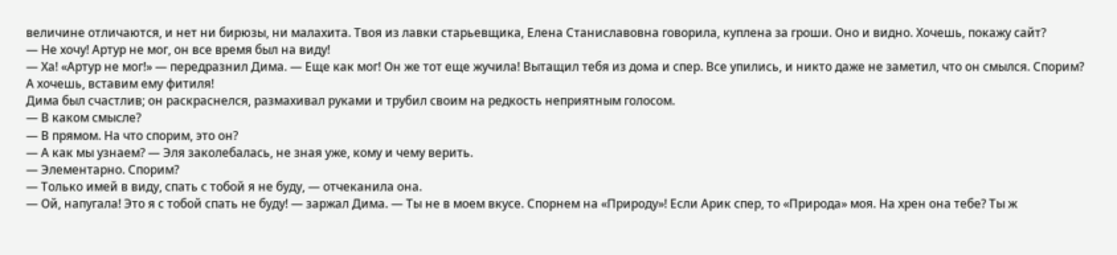величине отличаются, и нет ни бирюзы, ни малахита. Твоя из лавки старьевщика, Елена Станиславовна говорила, куплена за гроши. Оно и видно. Хочешь, покажу сайт?
— Не хочу! Артур не мог, он все время был на виду!
— Ха! «Артур не мог!» — передразнил Дима. — Еще как мог! Он же тот еще жучила! Вытащил тебя из дома и спер. Все упились, и никто даже не заметил, что он смылся. Спорим? А хочешь, вставим ему фитиля!
Дима был счастлив; он раскраснелся, размахивал руками и трубил своим на редкость неприятным голосом.
— В каком смысле?
— В прямом. На что спорим, это он?
— А как мы узнаем? — Эля заколебалась, не зная уже, кому и чему верить.
— Элементарно. Спорим?
— Только имей в виду, спать с тобой я не буду, — отчеканила она.
— Ой, напугала! Это я с тобой спать не буду! — заржал Дима. — Ты не в моем вкусе. Спорнем на «Природу»! Если Арик спер, то «Природа» моя. На хрен она тебе? Ты ж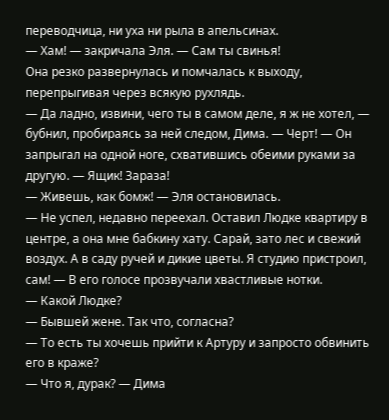переводчица, ни уха ни рыла в апельсинах.
— Хам! — закричала Эля. — Сам ты свинья!
Она резко развернулась и помчалась к выходу, перепрыгивая через всякую рухлядь.
— Да ладно, извини, чего ты в самом деле, я ж не хотел, — бубнил, пробираясь за ней следом, Дима. — Черт! — Он запрыгал на одной ноге, схватившись обеими руками за другую. — Ящик! Зараза!
— Живешь, как бомж! — Эля остановилась.
— Не успел, недавно переехал. Оставил Людке квартиру в центре, а она мне бабкину хату. Сарай, зато лес и свежий воздух. А в саду ручей и дикие цветы. Я студию пристроил, сам! — В его голосе прозвучали хвастливые нотки.
— Какой Людке?
— Бывшей жене. Так что, согласна?
— То есть ты хочешь прийти к Артуру и запросто обвинить его в краже?
— Что я, дурак? — Дима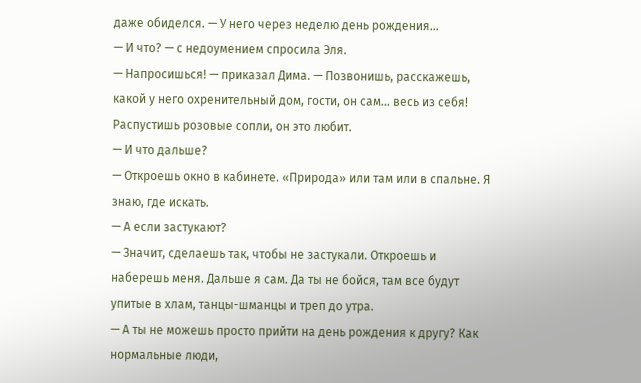даже обиделся. — У него через неделю день рождения…
— И что? — с недоумением спросила Эля.
— Напросишься! — приказал Дима. — Позвонишь, расскажешь, какой у него охренительный дом, гости, он сам… весь из себя! Распустишь розовые сопли, он это любит.
— И что дальше?
— Откроешь окно в кабинете. «Природа» или там или в спальне. Я знаю, где искать.
— А если застукают?
— Значит, сделаешь так, чтобы не застукали. Откроешь и наберешь меня. Дальше я сам. Да ты не бойся, там все будут упитые в хлам, танцы-шманцы и треп до утра.
— А ты не можешь просто прийти на день рождения к другу? Как нормальные люди,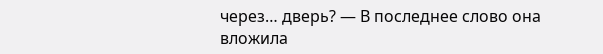через… дверь? — В последнее слово она вложила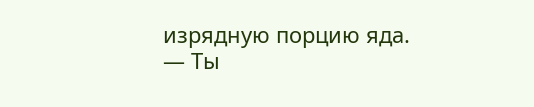изрядную порцию яда.
— Ты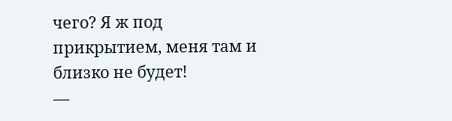чего? Я ж под прикрытием, меня там и близко не будет!
—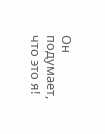Он подумает, что это я!